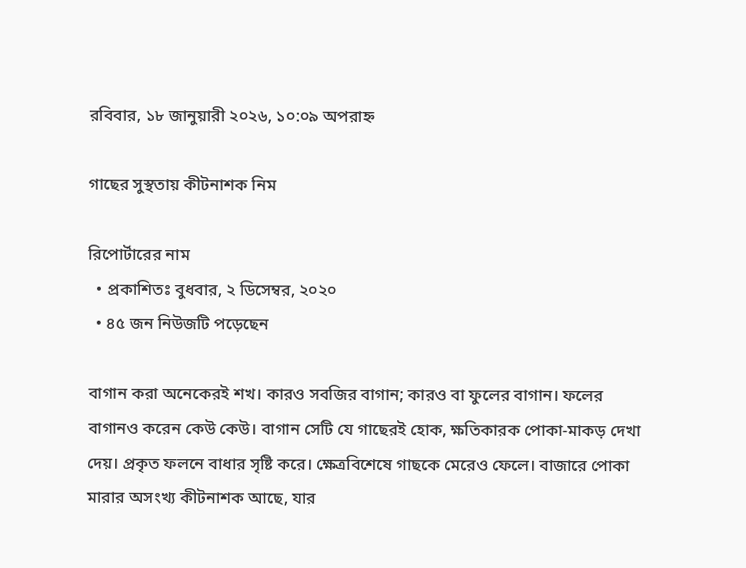রবিবার, ১৮ জানুয়ারী ২০২৬, ১০:০৯ অপরাহ্ন

গাছের সুস্থতায় কীটনাশক নিম

রিপোর্টারের নাম
  • প্রকাশিতঃ বুধবার, ২ ডিসেম্বর, ২০২০
  • ৪৫ জন নিউজটি পড়েছেন

বাগান করা অনেকেরই শখ। কারও সবজির বাগান; কারও বা ফুলের বাগান। ফলের বাগানও করেন কেউ কেউ। বাগান সেটি যে গাছেরই হোক, ক্ষতিকারক পোকা-মাকড় দেখা দেয়। প্রকৃত ফলনে বাধার সৃষ্টি করে। ক্ষেত্রবিশেষে গাছকে মেরেও ফেলে। বাজারে পোকা মারার অসংখ্য কীটনাশক আছে, যার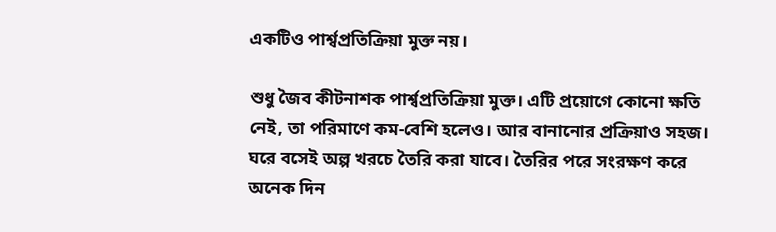একটিও পার্শ্বপ্রতিক্রিয়া মুক্ত নয়।

শুধু জৈব কীটনাশক পার্শ্বপ্রতিক্রিয়া মুক্ত। এটি প্রয়োগে কোনো ক্ষতি নেই, তা পরিমাণে কম-বেশি হলেও। আর বানানোর প্রক্রিয়াও সহজ। ঘরে বসেই অল্প খরচে তৈরি করা যাবে। তৈরির পরে সংরক্ষণ করে অনেক দিন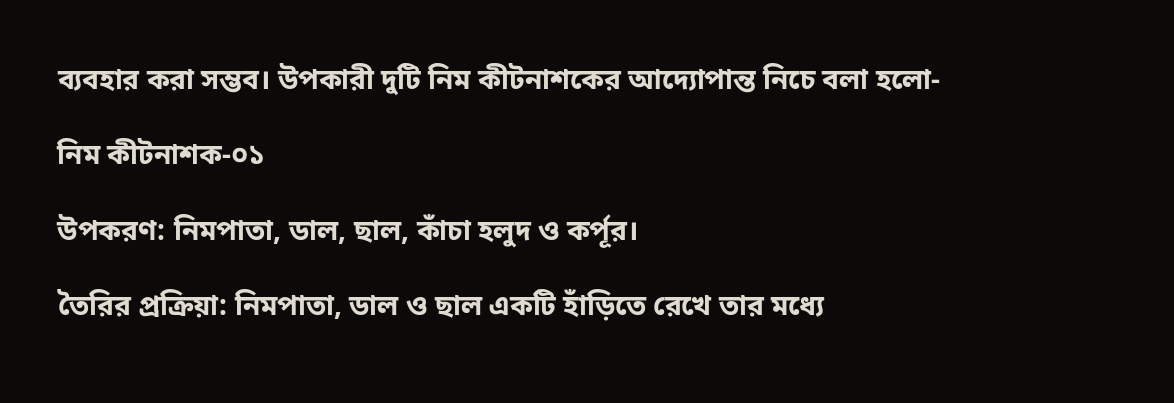ব্যবহার করা সম্ভব। উপকারী দুটি নিম কীটনাশকের আদ্যোপান্ত নিচে বলা হলো-

নিম কীটনাশক-০১

উপকরণ: নিমপাতা, ডাল, ছাল, কাঁচা হলুদ ও কর্পূর।

তৈরির প্রক্রিয়া: নিমপাতা, ডাল ও ছাল একটি হাঁড়িতে রেখে তার মধ্যে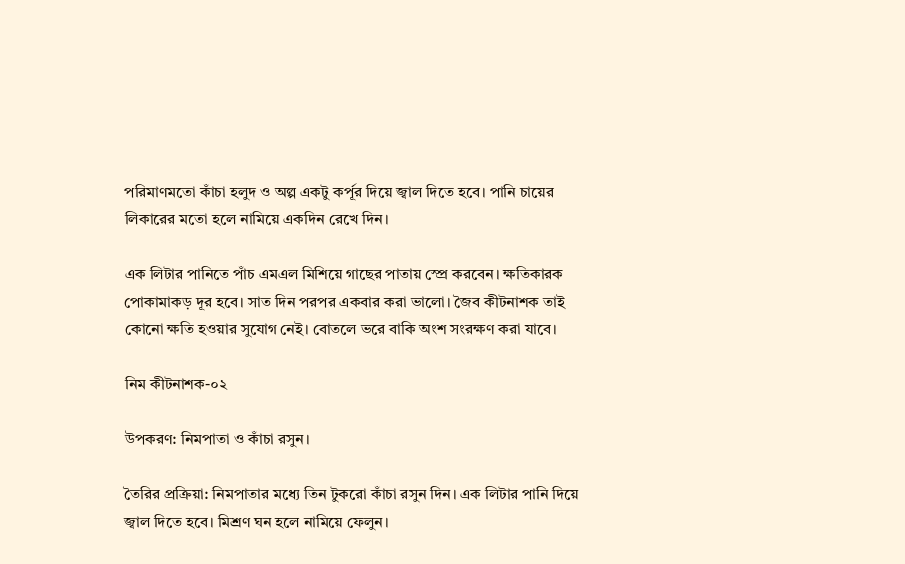পরিমাণমতো কাঁচা হলুদ ও অল্প একটু কর্পূর দিয়ে জ্বাল দিতে হবে। পানি চায়ের লিকারের মতো হলে নামিয়ে একদিন রেখে দিন।

এক লিটার পানিতে পাঁচ এমএল মিশিয়ে গাছের পাতায় স্প্রে করবেন। ক্ষতিকারক পোকামাকড় দূর হবে। সাত দিন পরপর একবার করা ভালো। জৈব কীটনাশক তাই কোনো ক্ষতি হওয়ার সুযোগ নেই। বোতলে ভরে বাকি অংশ সংরক্ষণ করা যাবে।

নিম কীটনাশক-০২

উপকরণ: নিমপাতা ও কাঁচা রসুন।

তৈরির প্রক্রিয়া: নিমপাতার মধ্যে তিন টুকরো কাঁচা রসুন দিন। এক লিটার পানি দিয়ে জ্বাল দিতে হবে। মিশ্রণ ঘন হলে নামিয়ে ফেলুন।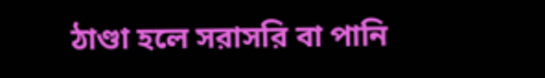ঠাণ্ডা হলে সরাসরি বা পানি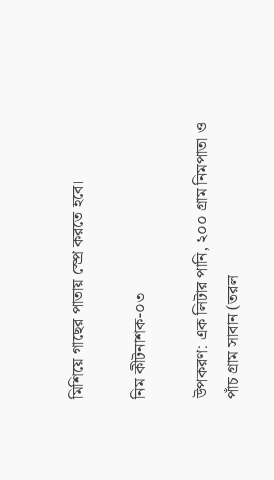মিশিয়ে গাছের পাতায় স্প্রে করতে হবে।

নিম কীটনাশক-০৩

উপকরণ: এক লিটার পানি, ২০০ গ্রাম নিমপাতা ও পাঁচ গ্রাম সাবান (তরল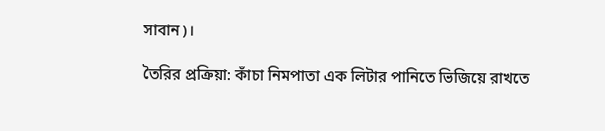সাবান)।

তৈরির প্রক্রিয়া: কাঁচা নিমপাতা এক লিটার পানিতে ভিজিয়ে রাখতে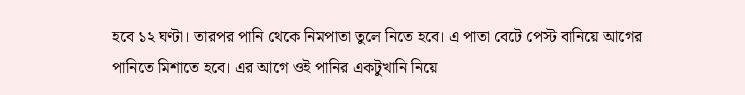হবে ১২ ঘণ্টা। তারপর পানি থেকে নিমপাতা তুলে নিতে হবে। এ পাতা বেটে পেস্ট বানিয়ে আগের পানিতে মিশাতে হবে। এর আগে ওই পানির একটুখানি নিয়ে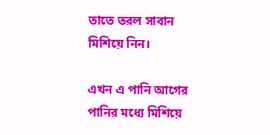তাতে তরল সাবান মিশিয়ে নিন।

এখন এ পানি আগের পানির মধ্যে মিশিয়ে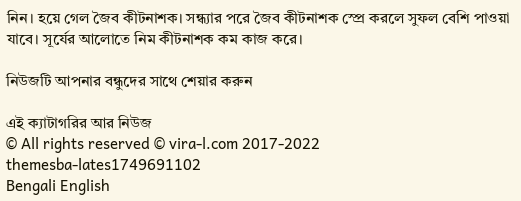নিন। হয়ে গেল জৈব কীটনাশক। সন্ধ্যার পরে জৈব কীটনাশক স্প্রে করলে সুফল বেশি পাওয়া যাবে। সূর্যের আলোতে নিম কীটনাশক কম কাজ করে।

নিউজটি আপনার বন্ধুদের সাথে শেয়ার করুন

এই ক্যাটাগরির আর নিউজ
© All rights reserved © vira-l.com 2017-2022
themesba-lates1749691102
Bengali English